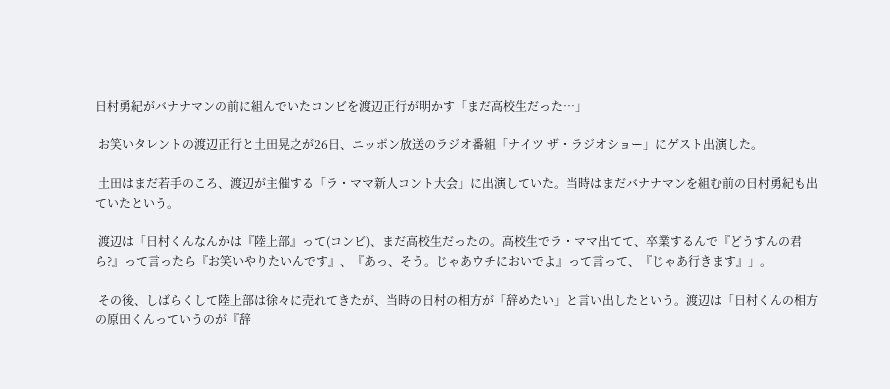日村勇紀がバナナマンの前に組んでいたコンビを渡辺正行が明かす「まだ高校生だった…」

 お笑いタレントの渡辺正行と土田晃之が26日、ニッポン放送のラジオ番組「ナイツ ザ・ラジオショー」にゲスト出演した。

 土田はまだ若手のころ、渡辺が主催する「ラ・ママ新人コント大会」に出演していた。当時はまだバナナマンを組む前の日村勇紀も出ていたという。

 渡辺は「日村くんなんかは『陸上部』って(コンビ)、まだ高校生だったの。高校生でラ・ママ出てて、卒業するんで『どうすんの君ら?』って言ったら『お笑いやりたいんです』、『あっ、そう。じゃあウチにおいでよ』って言って、『じゃあ行きます』」。

 その後、しばらくして陸上部は徐々に売れてきたが、当時の日村の相方が「辞めたい」と言い出したという。渡辺は「日村くんの相方の原田くんっていうのが『辞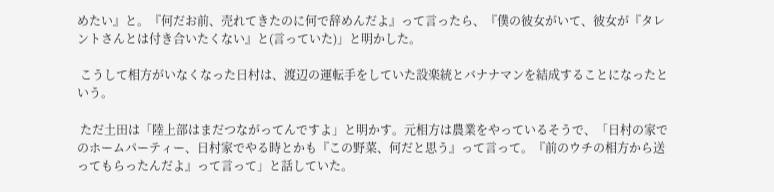めたい』と。『何だお前、売れてきたのに何で辞めんだよ』って言ったら、『僕の彼女がいて、彼女が『タレントさんとは付き合いたくない』と(言っていた)」と明かした。

 こうして相方がいなくなった日村は、渡辺の運転手をしていた設楽統とバナナマンを結成することになったという。

 ただ土田は「陸上部はまだつながってんですよ」と明かす。元相方は農業をやっているそうで、「日村の家でのホームパーティー、日村家でやる時とかも『この野菜、何だと思う』って言って。『前のウチの相方から送ってもらったんだよ』って言って」と話していた。